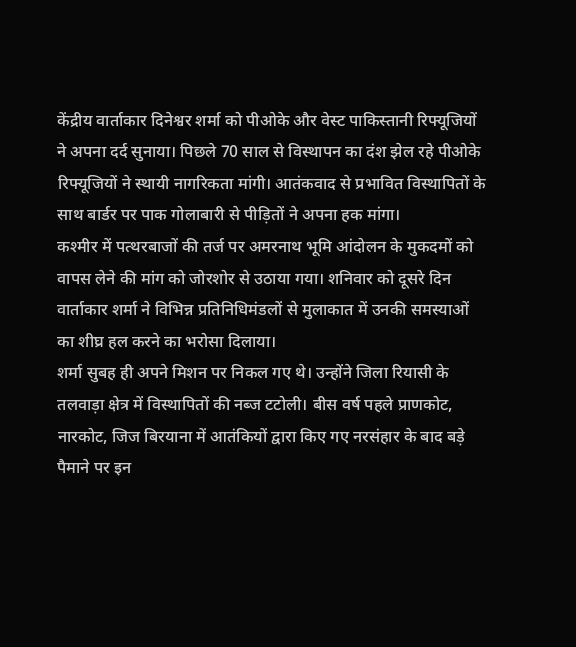केंद्रीय वार्ताकार दिनेश्वर शर्मा को पीओके और वेस्ट पाकिस्तानी रिफ्यूजियों ने अपना दर्द सुनाया। पिछले 70 साल से विस्थापन का दंश झेल रहे पीओके रिफ्यूजियों ने स्थायी नागरिकता मांगी। आतंकवाद से प्रभावित विस्थापितों के साथ बार्डर पर पाक गोलाबारी से पीड़ितों ने अपना हक मांगा।
कश्मीर में पत्थरबाजों की तर्ज पर अमरनाथ भूमि आंदोलन के मुकदमों को वापस लेने की मांग को जोरशोर से उठाया गया। शनिवार को दूसरे दिन वार्ताकार शर्मा ने विभिन्न प्रतिनिधिमंडलों से मुलाकात में उनकी समस्याओं का शीघ्र हल करने का भरोसा दिलाया।
शर्मा सुबह ही अपने मिशन पर निकल गए थे। उन्होंने जिला रियासी के तलवाड़ा क्षेत्र में विस्थापितों की नब्ज टटोली। बीस वर्ष पहले प्राणकोट, नारकोट, जिज बिरयाना में आतंकियों द्वारा किए गए नरसंहार के बाद बड़े पैमाने पर इन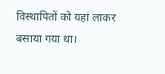विस्थापितों को यहां लाकर बसाया गया था।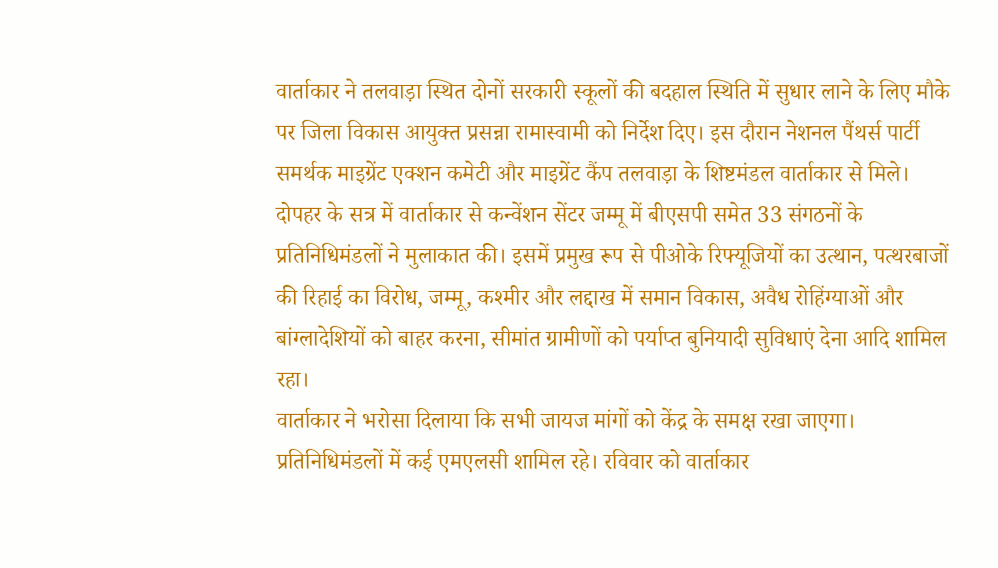वार्ताकार ने तलवाड़ा स्थित दोनों सरकारी स्कूलों की बदहाल स्थिति में सुधार लाने के लिए मौके पर जिला विकास आयुक्त प्रसन्ना रामास्वामी को निर्देश दिए। इस दौरान नेशनल पैंथर्स पार्टी समर्थक माइग्रेंट एक्शन कमेटी और माइग्रेंट कैंप तलवाड़ा के शिष्टमंडल वार्ताकार से मिले।
दोपहर के सत्र में वार्ताकार से कन्वेंशन सेंटर जम्मू में बीएसपी समेत 33 संगठनों के प्रतिनिधिमंडलों ने मुलाकात की। इसमें प्रमुख रूप से पीओके रिफ्यूजियों का उत्थान, पत्थरबाजों की रिहाई का विरोध, जम्मू, कश्मीर और लद्दाख में समान विकास, अवैध रोहिंग्याओं और बांग्लादेशियों को बाहर करना, सीमांत ग्रामीणों को पर्याप्त बुनियादी सुविधाएं देना आदि शामिल रहा।
वार्ताकार ने भरोसा दिलाया कि सभी जायज मांगों को केंद्र के समक्ष रखा जाएगा। प्रतिनिधिमंडलों में कई एमएलसी शामिल रहे। रविवार को वार्ताकार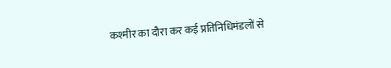कश्मीर का दौरा कर कई प्रतिनिधिमंडलों से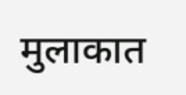मुलाकात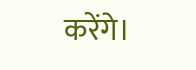करेंगे।